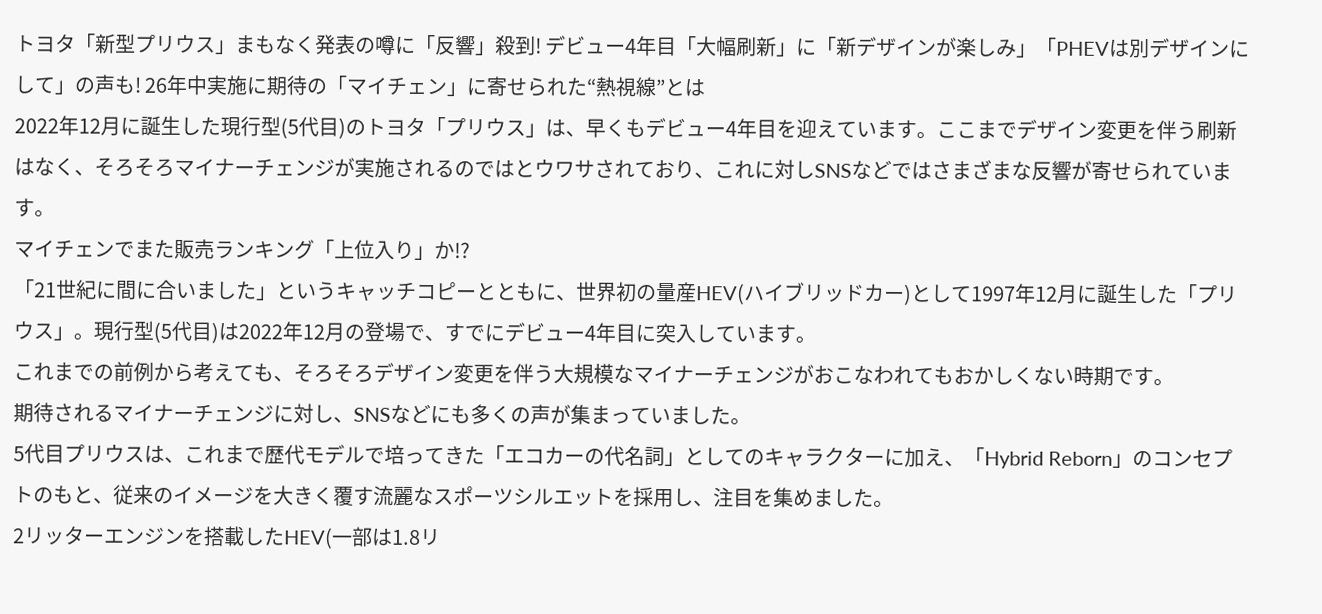トヨタ「新型プリウス」まもなく発表の噂に「反響」殺到! デビュー4年目「大幅刷新」に「新デザインが楽しみ」「PHEVは別デザインにして」の声も! 26年中実施に期待の「マイチェン」に寄せられた“熱視線”とは
2022年12月に誕生した現行型(5代目)のトヨタ「プリウス」は、早くもデビュー4年目を迎えています。ここまでデザイン変更を伴う刷新はなく、そろそろマイナーチェンジが実施されるのではとウワサされており、これに対しSNSなどではさまざまな反響が寄せられています。
マイチェンでまた販売ランキング「上位入り」か!?
「21世紀に間に合いました」というキャッチコピーとともに、世界初の量産HEV(ハイブリッドカー)として1997年12月に誕生した「プリウス」。現行型(5代目)は2022年12月の登場で、すでにデビュー4年目に突入しています。
これまでの前例から考えても、そろそろデザイン変更を伴う大規模なマイナーチェンジがおこなわれてもおかしくない時期です。
期待されるマイナーチェンジに対し、SNSなどにも多くの声が集まっていました。
5代目プリウスは、これまで歴代モデルで培ってきた「エコカーの代名詞」としてのキャラクターに加え、「Hybrid Reborn」のコンセプトのもと、従来のイメージを大きく覆す流麗なスポーツシルエットを採用し、注目を集めました。
2リッターエンジンを搭載したHEV(一部は1.8リ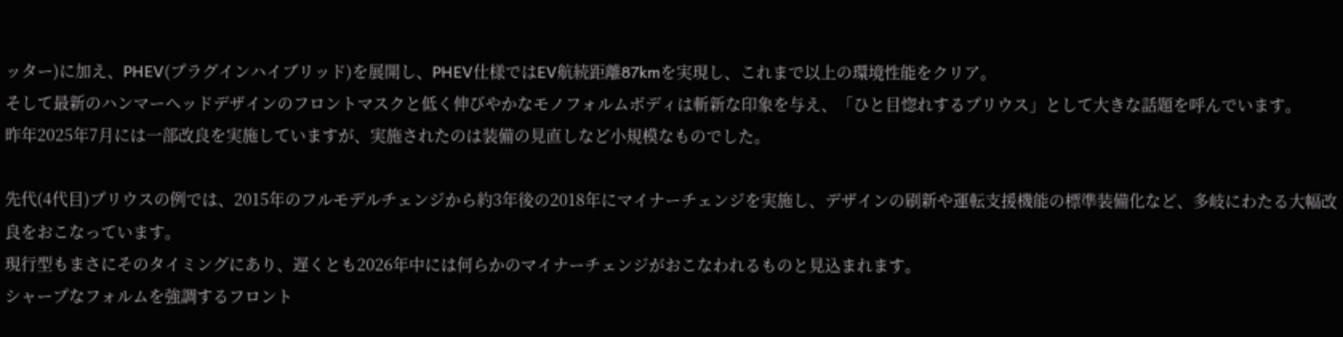ッター)に加え、PHEV(プラグインハイブリッド)を展開し、PHEV仕様ではEV航続距離87kmを実現し、これまで以上の環境性能をクリア。
そして最新のハンマーヘッドデザインのフロントマスクと低く伸びやかなモノフォルムボディは斬新な印象を与え、「ひと目惚れするプリウス」として大きな話題を呼んでいます。
昨年2025年7月には一部改良を実施していますが、実施されたのは装備の見直しなど小規模なものでした。

先代(4代目)プリウスの例では、2015年のフルモデルチェンジから約3年後の2018年にマイナーチェンジを実施し、デザインの刷新や運転支援機能の標準装備化など、多岐にわたる大幅改良をおこなっています。
現行型もまさにそのタイミングにあり、遅くとも2026年中には何らかのマイナーチェンジがおこなわれるものと見込まれます。
シャープなフォルムを強調するフロント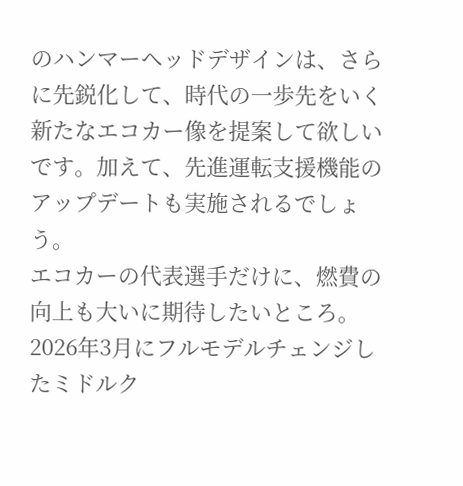のハンマーヘッドデザインは、さらに先鋭化して、時代の一歩先をいく新たなエコカー像を提案して欲しいです。加えて、先進運転支援機能のアップデートも実施されるでしょう。
エコカーの代表選手だけに、燃費の向上も大いに期待したいところ。
2026年3月にフルモデルチェンジしたミドルク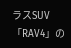ラスSUV「RAV4」の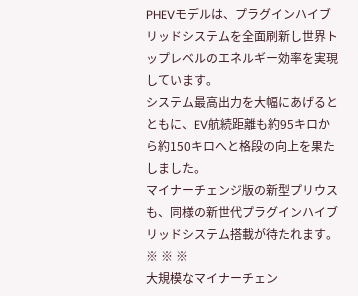PHEVモデルは、プラグインハイブリッドシステムを全面刷新し世界トップレベルのエネルギー効率を実現しています。
システム最高出力を大幅にあげるとともに、EV航続距離も約95キロから約150キロへと格段の向上を果たしました。
マイナーチェンジ版の新型プリウスも、同様の新世代プラグインハイブリッドシステム搭載が待たれます。
※ ※ ※
大規模なマイナーチェン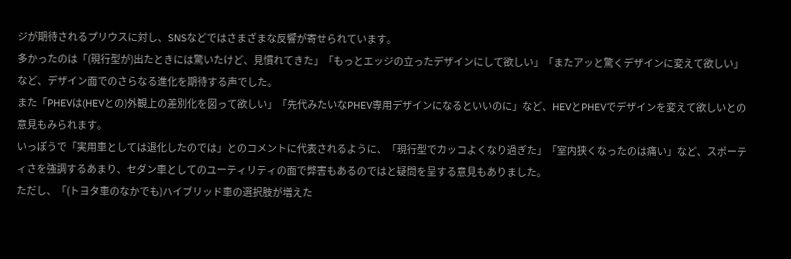ジが期待されるプリウスに対し、SNSなどではさまざまな反響が寄せられています。
多かったのは「(現行型が)出たときには驚いたけど、見慣れてきた」「もっとエッジの立ったデザインにして欲しい」「またアッと驚くデザインに変えて欲しい」など、デザイン面でのさらなる進化を期待する声でした。
また「PHEVは(HEVとの)外観上の差別化を図って欲しい」「先代みたいなPHEV専用デザインになるといいのに」など、HEVとPHEVでデザインを変えて欲しいとの意見もみられます。
いっぽうで「実用車としては退化したのでは」とのコメントに代表されるように、「現行型でカッコよくなり過ぎた」「室内狭くなったのは痛い」など、スポーティさを強調するあまり、セダン車としてのユーティリティの面で弊害もあるのではと疑問を呈する意見もありました。
ただし、「(トヨタ車のなかでも)ハイブリッド車の選択肢が増えた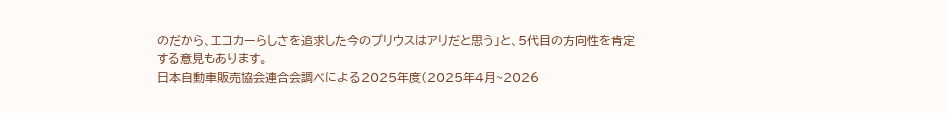のだから、エコカーらしさを追求した今のプリウスはアリだと思う」と、5代目の方向性を肯定する意見もあります。
日本自動車販売協会連合会調べによる2025年度(2025年4月~2026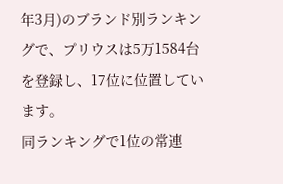年3月)のブランド別ランキングで、プリウスは5万1584台を登録し、17位に位置しています。
同ランキングで1位の常連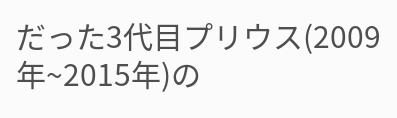だった3代目プリウス(2009年~2015年)の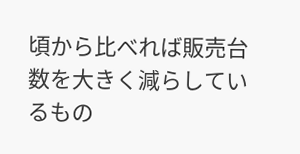頃から比べれば販売台数を大きく減らしているもの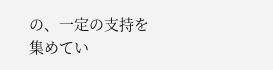の、一定の支持を集めてい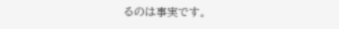るのは事実です。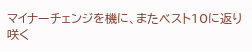マイナーチェンジを機に、またベスト10に返り咲く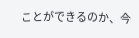ことができるのか、今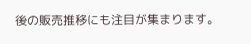後の販売推移にも注目が集まります。